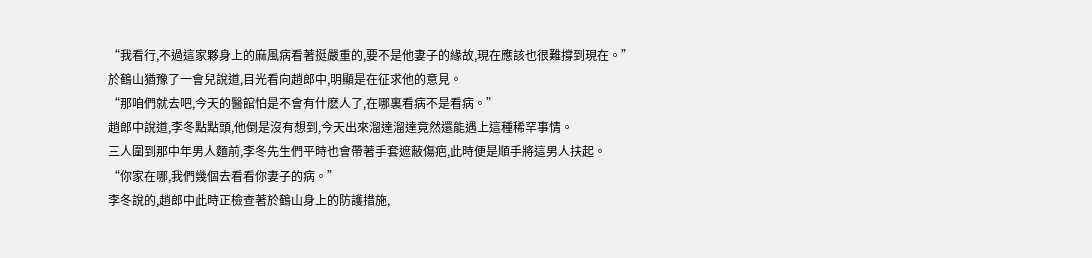“我看行,不過這家夥身上的麻風病看著挺嚴重的,要不是他妻子的緣故,現在應該也很難撐到現在。”
於鶴山猶豫了一會兒說道,目光看向趙郎中,明顯是在征求他的意見。
“那咱們就去吧,今天的醫館怕是不會有什麽人了,在哪裏看病不是看病。”
趙郎中說道,李冬點點頭,他倒是沒有想到,今天出來溜達溜達竟然還能遇上這種稀罕事情。
三人圍到那中年男人麵前,李冬先生們平時也會帶著手套遮蔽傷疤,此時便是順手將這男人扶起。
“你家在哪,我們幾個去看看你妻子的病。”
李冬說的,趙郎中此時正檢查著於鶴山身上的防護措施,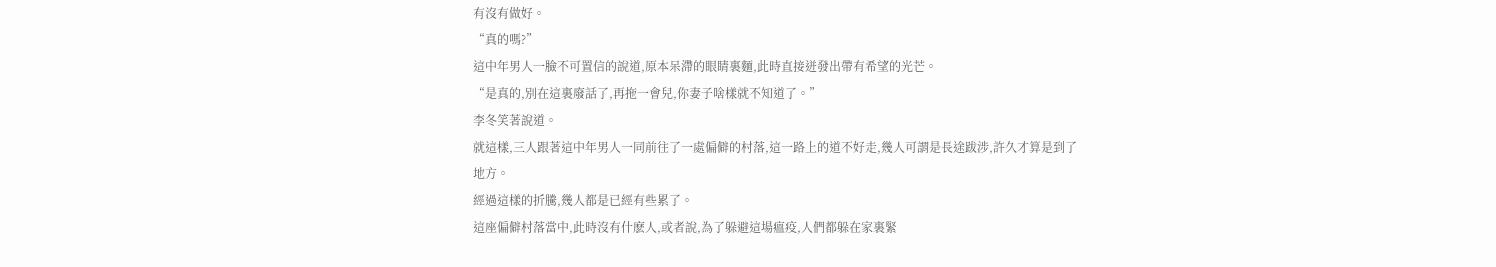有沒有做好。
“真的嗎?”
這中年男人一臉不可置信的說道,原本呆滯的眼睛裏麵,此時直接迸發出帶有希望的光芒。
“是真的,別在這裏廢話了,再拖一會兒,你妻子啥樣就不知道了。”
李冬笑著說道。
就這樣,三人跟著這中年男人一同前往了一處偏僻的村落,這一路上的道不好走,幾人可謂是長途跋涉,許久才算是到了地方。
經過這樣的折騰,幾人都是已經有些累了。
這座偏僻村落當中,此時沒有什麽人,或者說,為了躲避這場瘟疫,人們都躲在家裏緊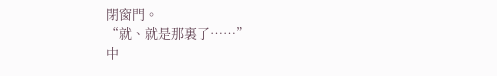閉窗門。
“就、就是那裏了……”
中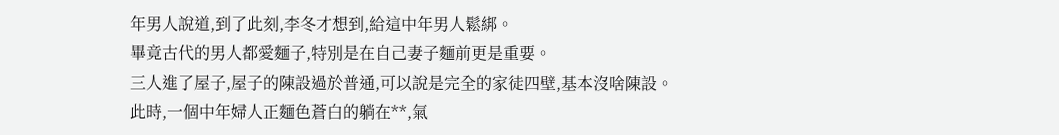年男人說道,到了此刻,李冬才想到,給這中年男人鬆綁。
畢竟古代的男人都愛麵子,特別是在自己妻子麵前更是重要。
三人進了屋子,屋子的陳設過於普通,可以說是完全的家徒四壁,基本沒啥陳設。
此時,一個中年婦人正麵色蒼白的躺在**,氣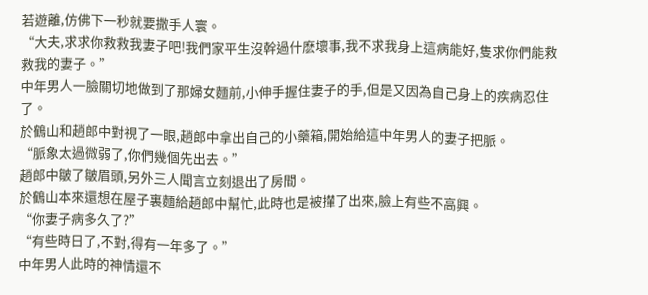若遊離,仿佛下一秒就要撒手人寰。
“大夫,求求你救救我妻子吧!我們家平生沒幹過什麽壞事,我不求我身上這病能好,隻求你們能救救我的妻子。”
中年男人一臉關切地做到了那婦女麵前,小伸手握住妻子的手,但是又因為自己身上的疾病忍住了。
於鶴山和趙郎中對視了一眼,趙郎中拿出自己的小藥箱,開始給這中年男人的妻子把脈。
“脈象太過微弱了,你們幾個先出去。”
趙郎中皺了皺眉頭,另外三人聞言立刻退出了房間。
於鶴山本來還想在屋子裏麵給趙郎中幫忙,此時也是被攆了出來,臉上有些不高興。
“你妻子病多久了?”
“有些時日了,不對,得有一年多了。”
中年男人此時的神情還不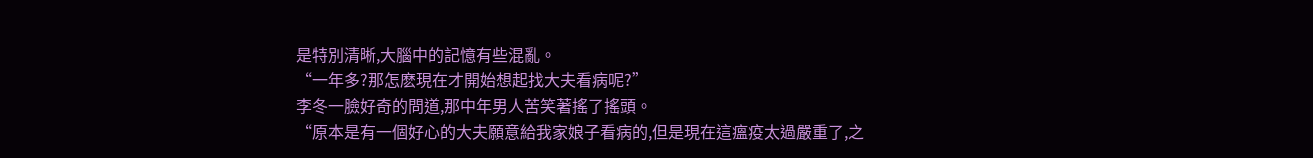是特別清晰,大腦中的記憶有些混亂。
“一年多?那怎麽現在才開始想起找大夫看病呢?”
李冬一臉好奇的問道,那中年男人苦笑著搖了搖頭。
“原本是有一個好心的大夫願意給我家娘子看病的,但是現在這瘟疫太過嚴重了,之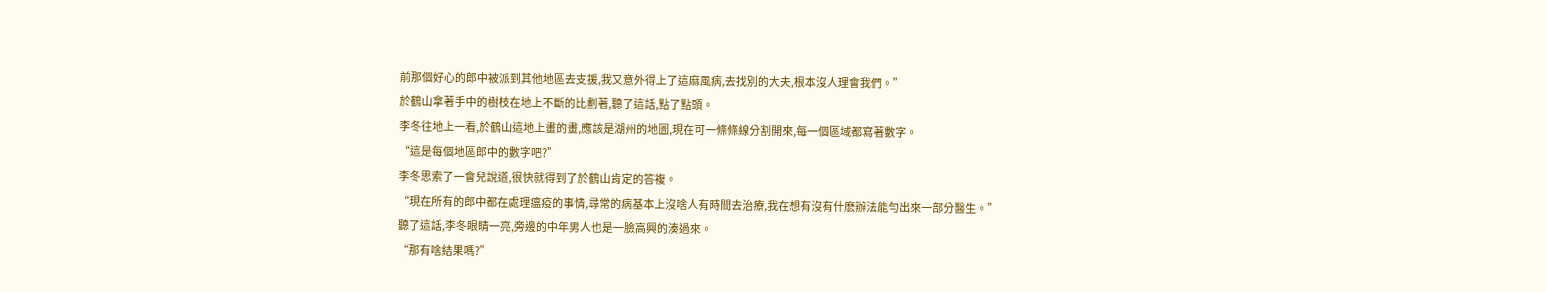前那個好心的郎中被派到其他地區去支援,我又意外得上了這麻風病,去找別的大夫,根本沒人理會我們。”
於鶴山拿著手中的樹枝在地上不斷的比劃著,聽了這話,點了點頭。
李冬往地上一看,於鶴山這地上畫的畫,應該是湖州的地圖,現在可一條條線分割開來,每一個區域都寫著數字。
“這是每個地區郎中的數字吧?”
李冬思索了一會兒說道,很快就得到了於鶴山肯定的答複。
“現在所有的郎中都在處理瘟疫的事情,尋常的病基本上沒啥人有時間去治療,我在想有沒有什麽辦法能勻出來一部分醫生。”
聽了這話,李冬眼睛一亮,旁邊的中年男人也是一臉高興的湊過來。
“那有啥結果嗎?”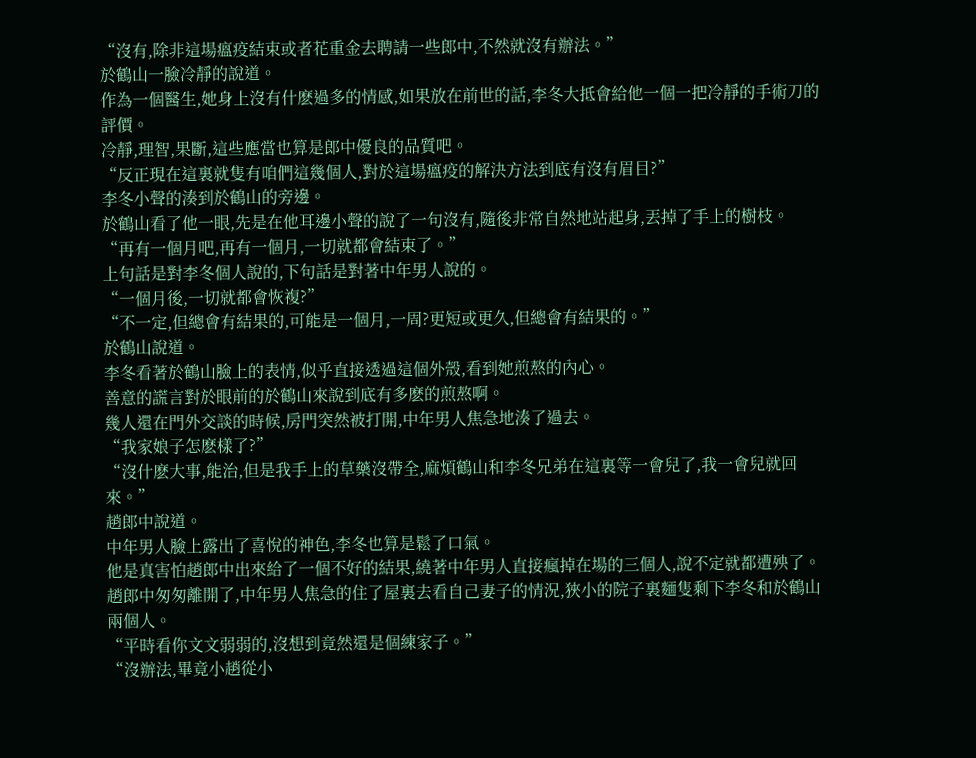“沒有,除非這場瘟疫結束或者花重金去聘請一些郎中,不然就沒有辦法。”
於鶴山一臉冷靜的說道。
作為一個醫生,她身上沒有什麽過多的情感,如果放在前世的話,李冬大抵會給他一個一把冷靜的手術刀的評價。
冷靜,理智,果斷,這些應當也算是郎中優良的品質吧。
“反正現在這裏就隻有咱們這幾個人,對於這場瘟疫的解決方法到底有沒有眉目?”
李冬小聲的湊到於鶴山的旁邊。
於鶴山看了他一眼,先是在他耳邊小聲的說了一句沒有,隨後非常自然地站起身,丟掉了手上的樹枝。
“再有一個月吧,再有一個月,一切就都會結束了。”
上句話是對李冬個人說的,下句話是對著中年男人說的。
“一個月後,一切就都會恢複?”
“不一定,但總會有結果的,可能是一個月,一周?更短或更久,但總會有結果的。”
於鶴山說道。
李冬看著於鶴山臉上的表情,似乎直接透過這個外殼,看到她煎熬的內心。
善意的謊言對於眼前的於鶴山來說到底有多麽的煎熬啊。
幾人還在門外交談的時候,房門突然被打開,中年男人焦急地湊了過去。
“我家娘子怎麽樣了?”
“沒什麽大事,能治,但是我手上的草藥沒帶全,麻煩鶴山和李冬兄弟在這裏等一會兒了,我一會兒就回來。”
趙郎中說道。
中年男人臉上露出了喜悅的神色,李冬也算是鬆了口氣。
他是真害怕趙郎中出來給了一個不好的結果,繞著中年男人直接瘋掉在場的三個人,說不定就都遭殃了。
趙郎中匆匆離開了,中年男人焦急的住了屋裏去看自己妻子的情況,狹小的院子裏麵隻剩下李冬和於鶴山兩個人。
“平時看你文文弱弱的,沒想到竟然還是個練家子。”
“沒辦法,畢竟小趙從小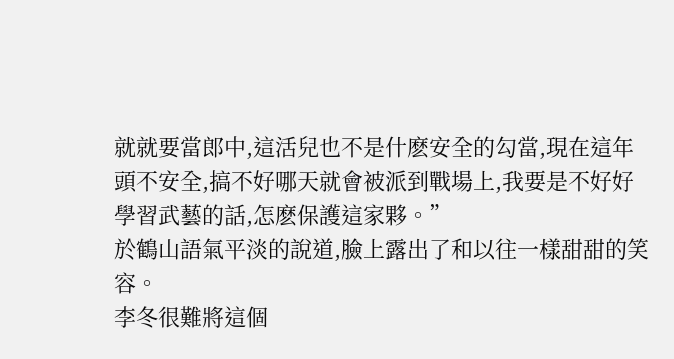就就要當郎中,這活兒也不是什麽安全的勾當,現在這年頭不安全,搞不好哪天就會被派到戰場上,我要是不好好學習武藝的話,怎麽保護這家夥。”
於鶴山語氣平淡的說道,臉上露出了和以往一樣甜甜的笑容。
李冬很難將這個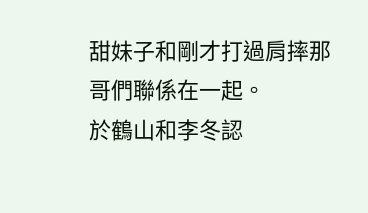甜妹子和剛才打過肩摔那哥們聯係在一起。
於鶴山和李冬認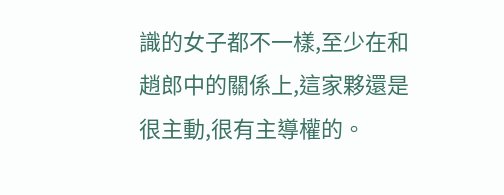識的女子都不一樣,至少在和趙郎中的關係上,這家夥還是很主動,很有主導權的。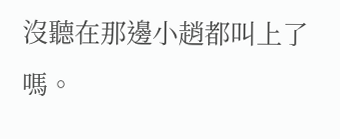沒聽在那邊小趙都叫上了嗎。